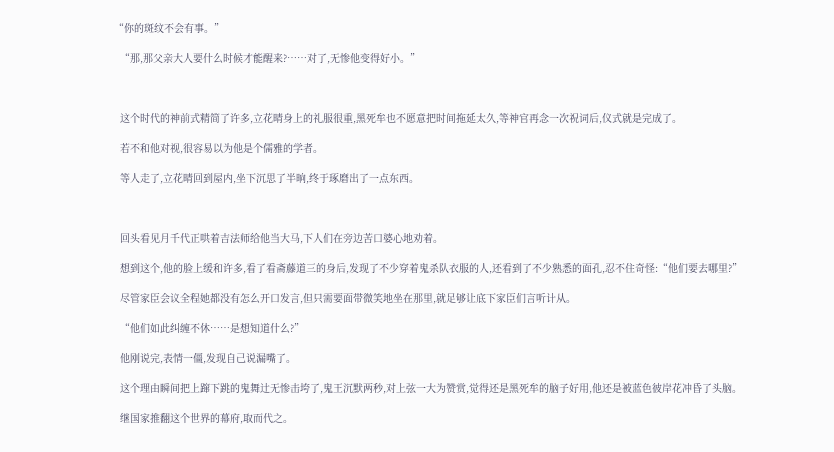“你的斑纹不会有事。”

  “那,那父亲大人要什么时候才能醒来?……对了,无惨他变得好小。”



  这个时代的神前式精简了许多,立花晴身上的礼服很重,黑死牟也不愿意把时间拖延太久,等神官再念一次祝词后,仪式就是完成了。

  若不和他对视,很容易以为他是个儒雅的学者。

  等人走了,立花晴回到屋内,坐下沉思了半晌,终于琢磨出了一点东西。



  回头看见月千代正哄着吉法师给他当大马,下人们在旁边苦口婆心地劝着。

  想到这个,他的脸上缓和许多,看了看斋藤道三的身后,发现了不少穿着鬼杀队衣服的人,还看到了不少熟悉的面孔,忍不住奇怪:“他们要去哪里?”

  尽管家臣会议全程她都没有怎么开口发言,但只需要面带微笑地坐在那里,就足够让底下家臣们言听计从。

  “他们如此纠缠不休……是想知道什么?”

  他刚说完,表情一僵,发现自己说漏嘴了。

  这个理由瞬间把上蹿下跳的鬼舞辻无惨击垮了,鬼王沉默两秒,对上弦一大为赞赏,觉得还是黑死牟的脑子好用,他还是被蓝色彼岸花冲昏了头脑。

  继国家推翻这个世界的幕府,取而代之。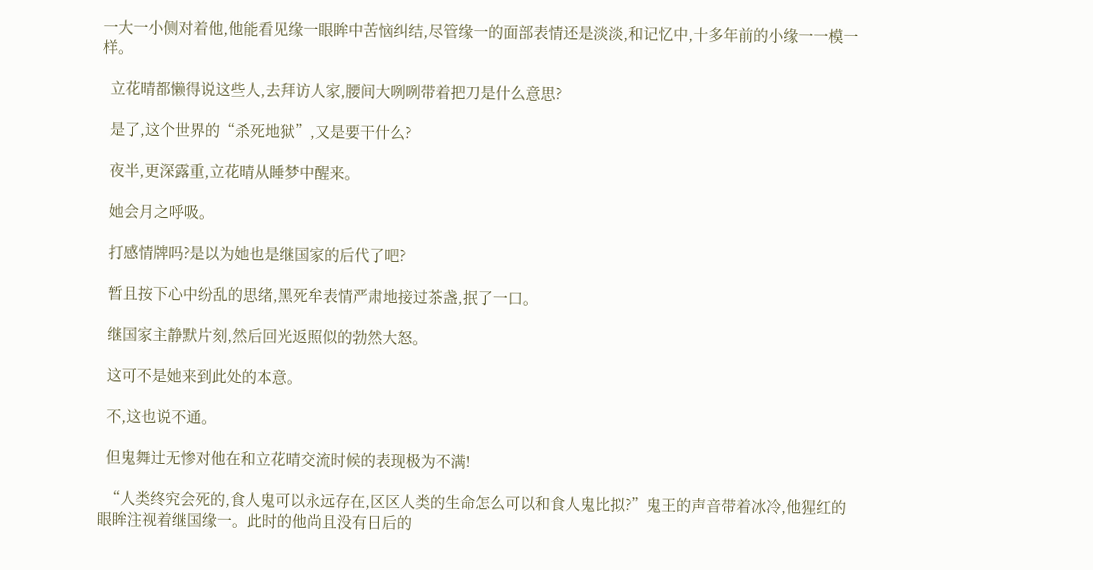一大一小侧对着他,他能看见缘一眼眸中苦恼纠结,尽管缘一的面部表情还是淡淡,和记忆中,十多年前的小缘一一模一样。

  立花晴都懒得说这些人,去拜访人家,腰间大咧咧带着把刀是什么意思?

  是了,这个世界的“杀死地狱”,又是要干什么?

  夜半,更深露重,立花晴从睡梦中醒来。

  她会月之呼吸。

  打感情牌吗?是以为她也是继国家的后代了吧?

  暂且按下心中纷乱的思绪,黑死牟表情严肃地接过茶盏,抿了一口。

  继国家主静默片刻,然后回光返照似的勃然大怒。

  这可不是她来到此处的本意。

  不,这也说不通。

  但鬼舞辻无惨对他在和立花晴交流时候的表现极为不满!

  “人类终究会死的,食人鬼可以永远存在,区区人类的生命怎么可以和食人鬼比拟?”鬼王的声音带着冰冷,他猩红的眼眸注视着继国缘一。此时的他尚且没有日后的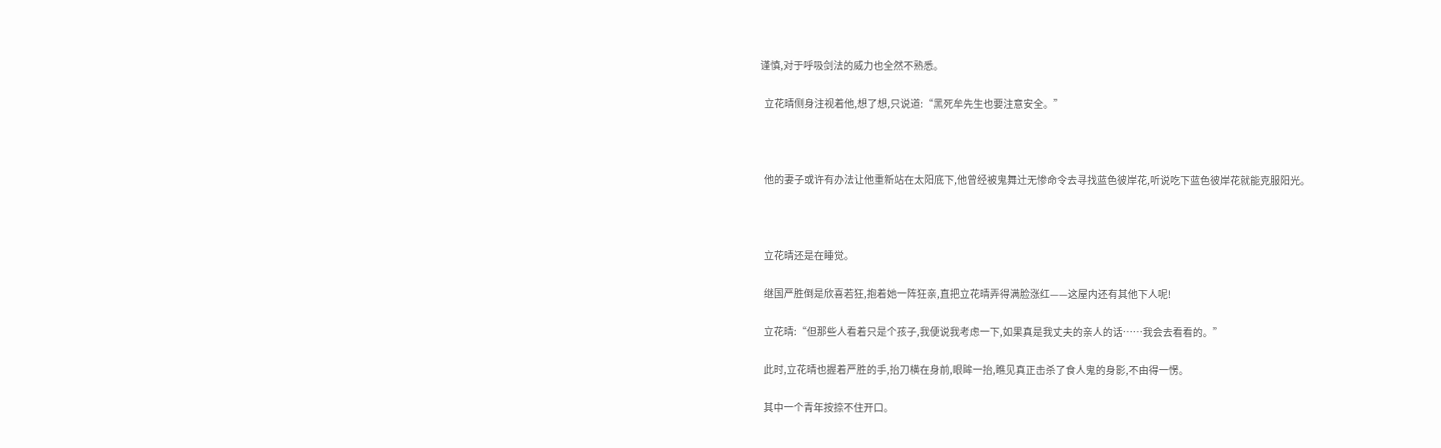谨慎,对于呼吸剑法的威力也全然不熟悉。

  立花晴侧身注视着他,想了想,只说道:“黑死牟先生也要注意安全。”



  他的妻子或许有办法让他重新站在太阳底下,他曾经被鬼舞辻无惨命令去寻找蓝色彼岸花,听说吃下蓝色彼岸花就能克服阳光。



  立花晴还是在睡觉。

  继国严胜倒是欣喜若狂,抱着她一阵狂亲,直把立花晴弄得满脸涨红——这屋内还有其他下人呢!

  立花晴:“但那些人看着只是个孩子,我便说我考虑一下,如果真是我丈夫的亲人的话……我会去看看的。”

  此时,立花晴也握着严胜的手,抬刀横在身前,眼眸一抬,瞧见真正击杀了食人鬼的身影,不由得一愣。

  其中一个青年按捺不住开口。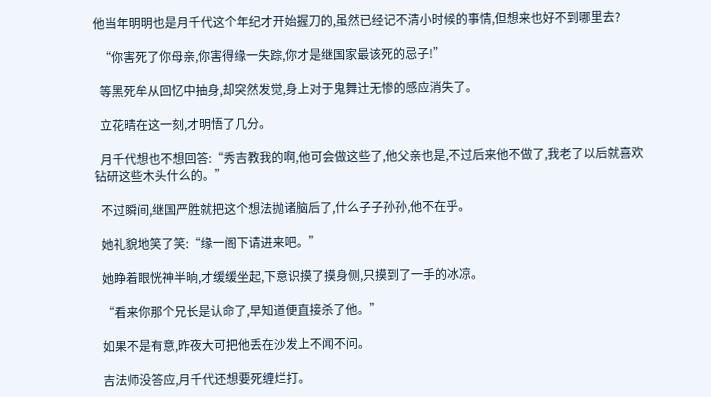他当年明明也是月千代这个年纪才开始握刀的,虽然已经记不清小时候的事情,但想来也好不到哪里去?

  “你害死了你母亲,你害得缘一失踪,你才是继国家最该死的忌子!”

  等黑死牟从回忆中抽身,却突然发觉,身上对于鬼舞辻无惨的感应消失了。

  立花晴在这一刻,才明悟了几分。

  月千代想也不想回答:“秀吉教我的啊,他可会做这些了,他父亲也是,不过后来他不做了,我老了以后就喜欢钻研这些木头什么的。”

  不过瞬间,继国严胜就把这个想法抛诸脑后了,什么子子孙孙,他不在乎。

  她礼貌地笑了笑:“缘一阁下请进来吧。”

  她睁着眼恍神半晌,才缓缓坐起,下意识摸了摸身侧,只摸到了一手的冰凉。

  “看来你那个兄长是认命了,早知道便直接杀了他。”

  如果不是有意,昨夜大可把他丢在沙发上不闻不问。

  吉法师没答应,月千代还想要死缠烂打。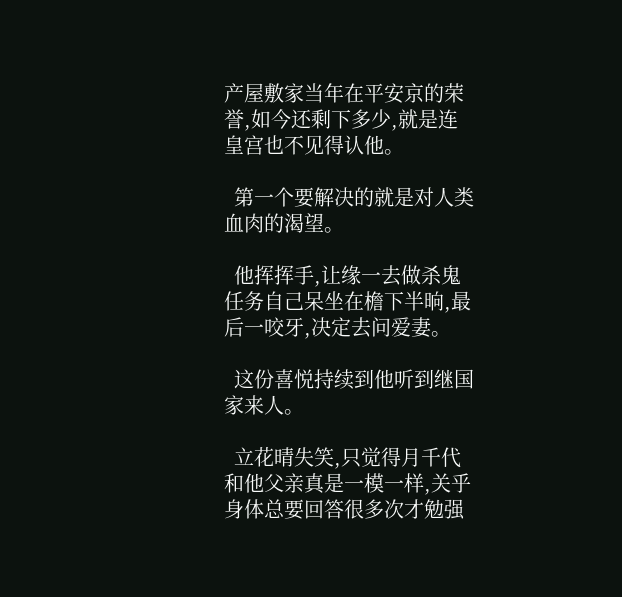产屋敷家当年在平安京的荣誉,如今还剩下多少,就是连皇宫也不见得认他。

  第一个要解决的就是对人类血肉的渴望。

  他挥挥手,让缘一去做杀鬼任务自己呆坐在檐下半晌,最后一咬牙,决定去问爱妻。

  这份喜悦持续到他听到继国家来人。

  立花晴失笑,只觉得月千代和他父亲真是一模一样,关乎身体总要回答很多次才勉强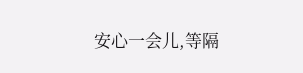安心一会儿,等隔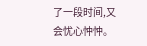了一段时间,又会忧心忡忡。